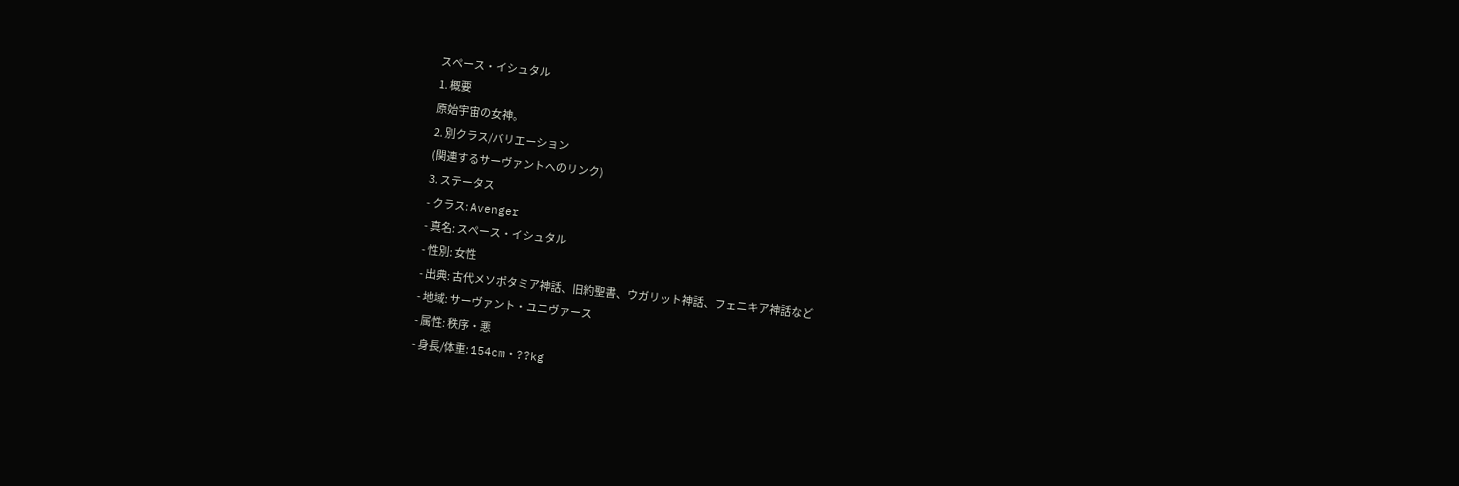スペース・イシュタル
1. 概要
原始宇宙の女神。
2. 別クラス/バリエーション
(関連するサーヴァントへのリンク)
3. ステータス
- クラス: Avenger
- 真名: スペース・イシュタル
- 性別: 女性
- 出典: 古代メソポタミア神話、旧約聖書、ウガリット神話、フェニキア神話など
- 地域: サーヴァント・ユニヴァース
- 属性: 秩序・悪
- 身長/体重: 154cm・??kg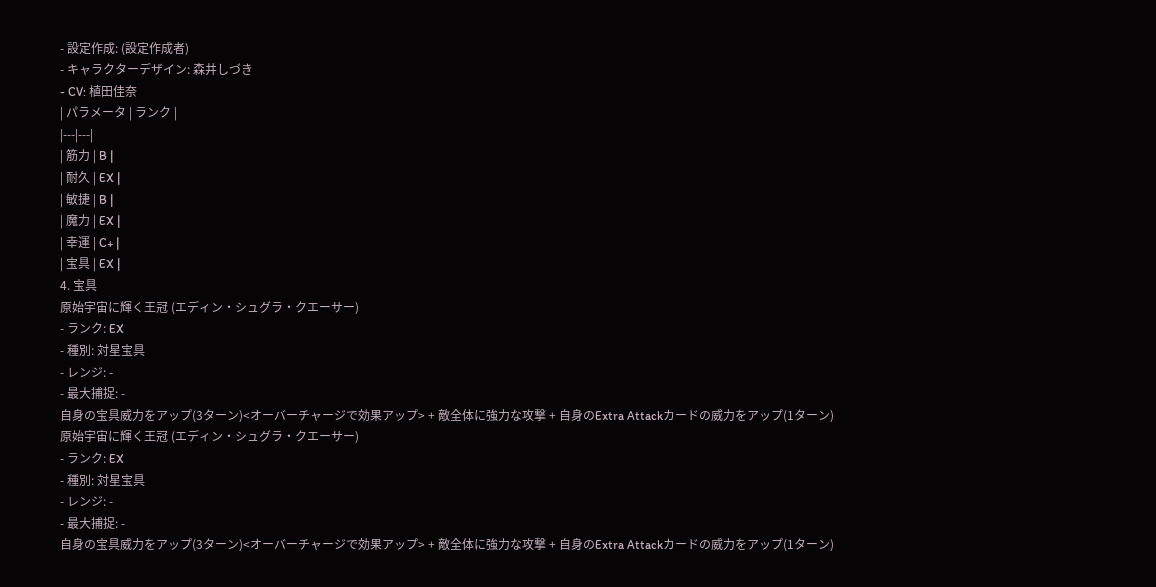- 設定作成: (設定作成者)
- キャラクターデザイン: 森井しづき
- CV: 植田佳奈
| パラメータ | ランク |
|---|---|
| 筋力 | B |
| 耐久 | EX |
| 敏捷 | B |
| 魔力 | EX |
| 幸運 | C+ |
| 宝具 | EX |
4. 宝具
原始宇宙に輝く王冠 (エディン・シュグラ・クエーサー)
- ランク: EX
- 種別: 対星宝具
- レンジ: -
- 最大捕捉: -
自身の宝具威力をアップ(3ターン)<オーバーチャージで効果アップ> + 敵全体に強力な攻撃 + 自身のExtra Attackカードの威力をアップ(1ターン)
原始宇宙に輝く王冠 (エディン・シュグラ・クエーサー)
- ランク: EX
- 種別: 対星宝具
- レンジ: -
- 最大捕捉: -
自身の宝具威力をアップ(3ターン)<オーバーチャージで効果アップ> + 敵全体に強力な攻撃 + 自身のExtra Attackカードの威力をアップ(1ターン)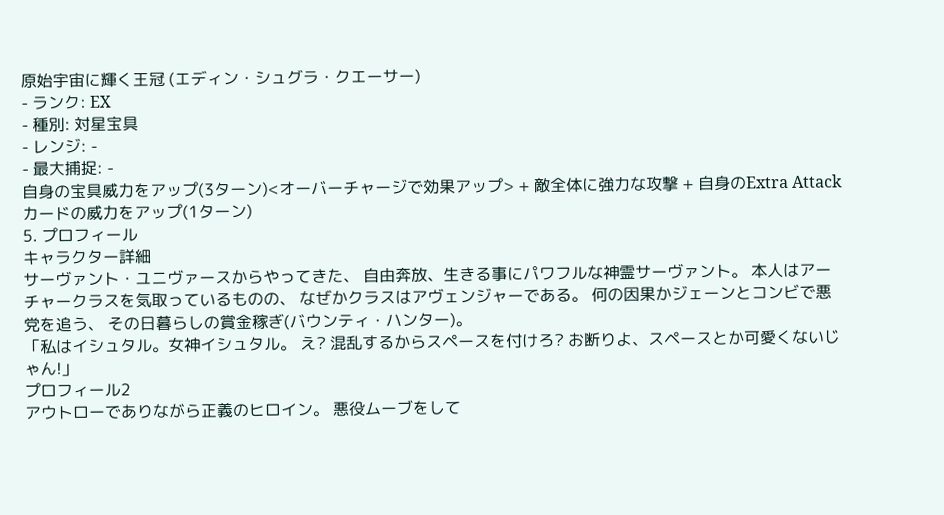原始宇宙に輝く王冠 (エディン・シュグラ・クエーサー)
- ランク: EX
- 種別: 対星宝具
- レンジ: -
- 最大捕捉: -
自身の宝具威力をアップ(3ターン)<オーバーチャージで効果アップ> + 敵全体に強力な攻撃 + 自身のExtra Attackカードの威力をアップ(1ターン)
5. プロフィール
キャラクター詳細
サーヴァント・ユニヴァースからやってきた、 自由奔放、生きる事にパワフルな神霊サーヴァント。 本人はアーチャークラスを気取っているものの、 なぜかクラスはアヴェンジャーである。 何の因果かジェーンとコンビで悪党を追う、 その日暮らしの賞金稼ぎ(バウンティ・ハンター)。
「私はイシュタル。女神イシュタル。 え? 混乱するからスペースを付けろ? お断りよ、スペースとか可愛くないじゃん!」
プロフィール2
アウトローでありながら正義のヒロイン。 悪役ムーブをして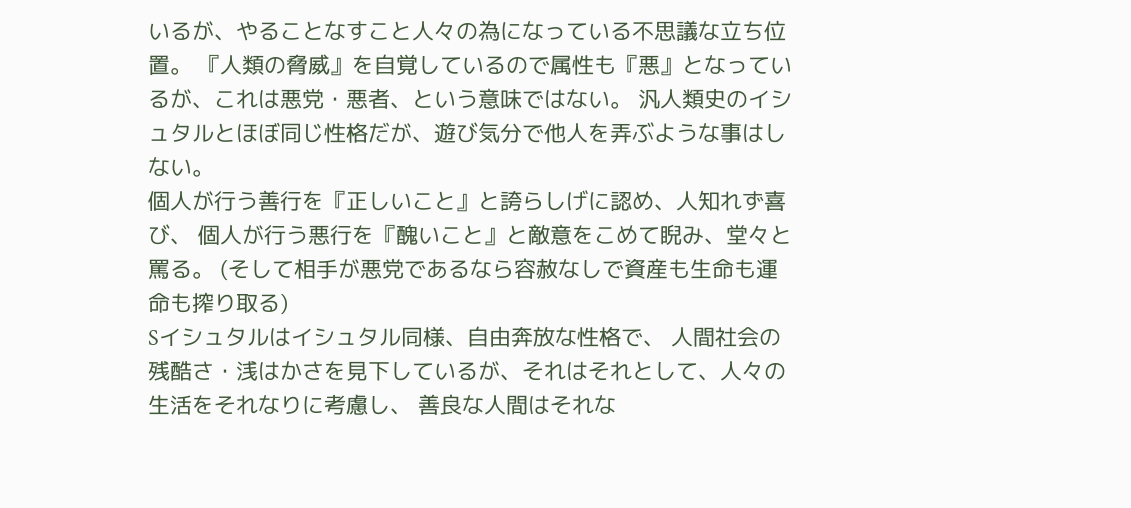いるが、やることなすこと人々の為になっている不思議な立ち位置。 『人類の脅威』を自覚しているので属性も『悪』となっているが、これは悪党・悪者、という意味ではない。 汎人類史のイシュタルとほぼ同じ性格だが、遊び気分で他人を弄ぶような事はしない。
個人が行う善行を『正しいこと』と誇らしげに認め、人知れず喜び、 個人が行う悪行を『醜いこと』と敵意をこめて睨み、堂々と罵る。 (そして相手が悪党であるなら容赦なしで資産も生命も運命も搾り取る)
Sイシュタルはイシュタル同様、自由奔放な性格で、 人間社会の残酷さ・浅はかさを見下しているが、それはそれとして、人々の生活をそれなりに考慮し、 善良な人間はそれな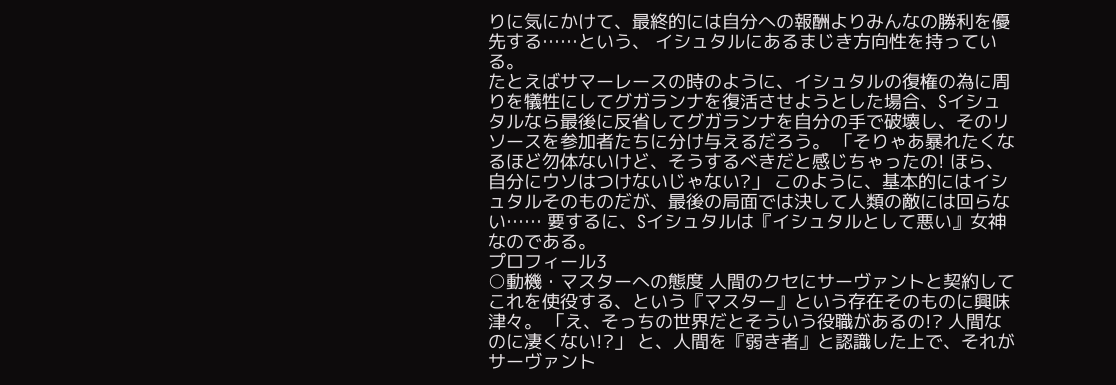りに気にかけて、最終的には自分への報酬よりみんなの勝利を優先する……という、 イシュタルにあるまじき方向性を持っている。
たとえばサマーレースの時のように、イシュタルの復権の為に周りを犠牲にしてグガランナを復活させようとした場合、Sイシュタルなら最後に反省してグガランナを自分の手で破壊し、そのリソースを参加者たちに分け与えるだろう。 「そりゃあ暴れたくなるほど勿体ないけど、そうするべきだと感じちゃったの! ほら、自分にウソはつけないじゃない?」 このように、基本的にはイシュタルそのものだが、最後の局面では決して人類の敵には回らない…… 要するに、Sイシュタルは『イシュタルとして悪い』女神なのである。
プロフィール3
○動機・マスターへの態度 人間のクセにサーヴァントと契約してこれを使役する、という『マスター』という存在そのものに興味津々。 「え、そっちの世界だとそういう役職があるの!? 人間なのに凄くない!?」 と、人間を『弱き者』と認識した上で、それがサーヴァント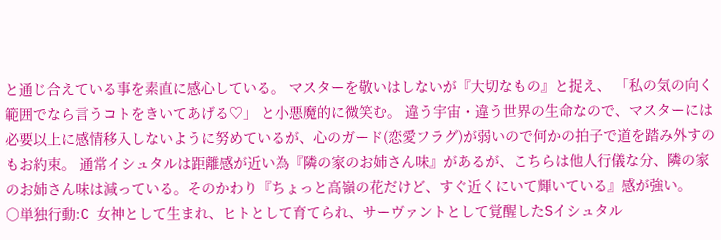と通じ合えている事を素直に感心している。 マスターを敬いはしないが『大切なもの』と捉え、 「私の気の向く範囲でなら言うコトをきいてあげる♡」 と小悪魔的に微笑む。 違う宇宙・違う世界の生命なので、マスターには必要以上に感情移入しないように努めているが、心のガード(恋愛フラグ)が弱いので何かの拍子で道を踏み外すのもお約束。 通常イシュタルは距離感が近い為『隣の家のお姉さん味』があるが、こちらは他人行儀な分、隣の家のお姉さん味は減っている。そのかわり『ちょっと高嶺の花だけど、すぐ近くにいて輝いている』感が強い。
○単独行動:C 女神として生まれ、ヒトとして育てられ、サーヴァントとして覚醒したSイシュタル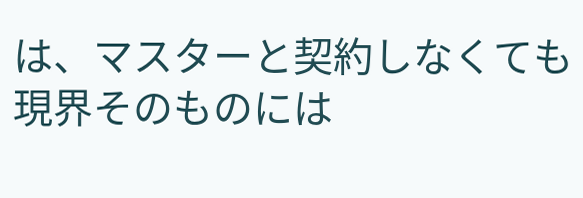は、マスターと契約しなくても現界そのものには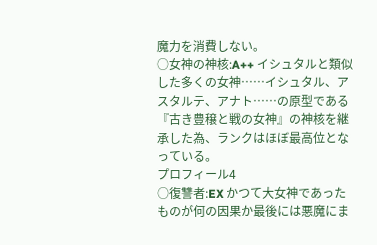魔力を消費しない。
○女神の神核:A++ イシュタルと類似した多くの女神……イシュタル、アスタルテ、アナト……の原型である『古き豊穣と戦の女神』の神核を継承した為、ランクはほぼ最高位となっている。
プロフィール4
○復讐者:EX かつて大女神であったものが何の因果か最後には悪魔にま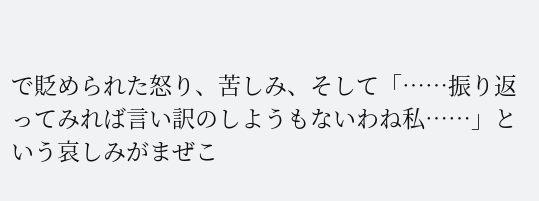で貶められた怒り、苦しみ、そして「……振り返ってみれば言い訳のしようもないわね私……」という哀しみがまぜこ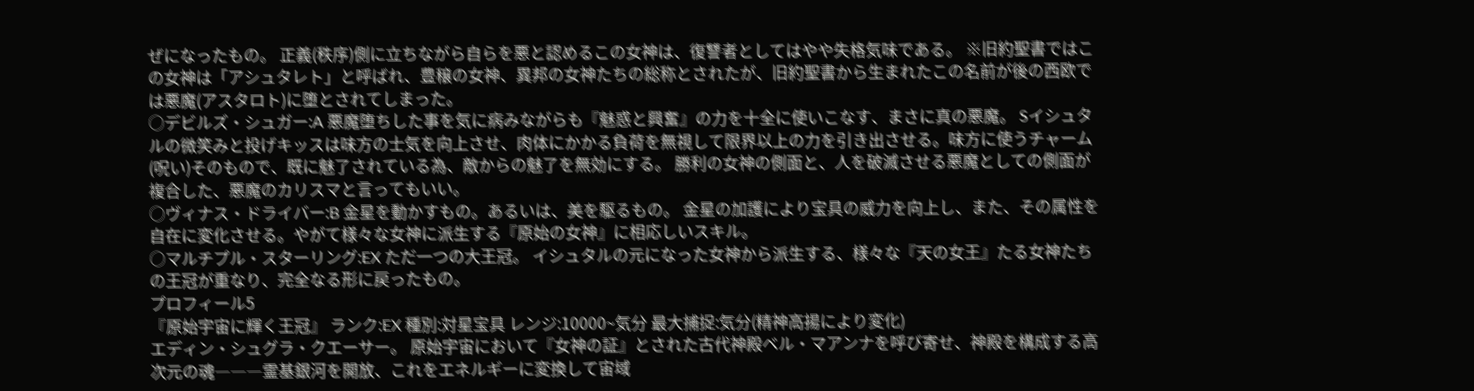ぜになったもの。 正義(秩序)側に立ちながら自らを悪と認めるこの女神は、復讐者としてはやや失格気味である。 ※旧約聖書ではこの女神は「アシュタレト」と呼ばれ、豊穣の女神、異邦の女神たちの総称とされたが、旧約聖書から生まれたこの名前が後の西欧では悪魔(アスタロト)に堕とされてしまった。
○デビルズ・シュガー:A 悪魔堕ちした事を気に病みながらも『魅惑と興奮』の力を十全に使いこなす、まさに真の悪魔。 Sイシュタルの微笑みと投げキッスは味方の士気を向上させ、肉体にかかる負荷を無視して限界以上の力を引き出させる。味方に使うチャーム(呪い)そのもので、既に魅了されている為、敵からの魅了を無効にする。 勝利の女神の側面と、人を破滅させる悪魔としての側面が複合した、悪魔のカリスマと言ってもいい。
○ヴィナス・ドライバー:B 金星を動かすもの。あるいは、美を駆るもの。 金星の加護により宝具の威力を向上し、また、その属性を自在に変化させる。やがて様々な女神に派生する『原始の女神』に相応しいスキル。
○マルチプル・スターリング:EX ただ一つの大王冠。 イシュタルの元になった女神から派生する、様々な『天の女王』たる女神たちの王冠が重なり、完全なる形に戻ったもの。
プロフィール5
『原始宇宙に輝く王冠』 ランク:EX 種別:対星宝具 レンジ:10000~気分 最大捕捉:気分(精神高揚により変化)
エディン・シュグラ・クエーサー。 原始宇宙において『女神の証』とされた古代神殿ベル・マアンナを呼び寄せ、神殿を構成する高次元の魂―――霊基銀河を開放、これをエネルギーに変換して宙域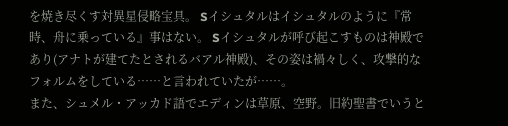を焼き尽くす対異星侵略宝具。 Sイシュタルはイシュタルのように『常時、舟に乗っている』事はない。 Sイシュタルが呼び起こすものは神殿であり(アナトが建てたとされるバアル神殿)、その姿は禍々しく、攻撃的なフォルムをしている……と言われていたが……。
また、シュメル・アッカド語でエディンは草原、空野。旧約聖書でいうと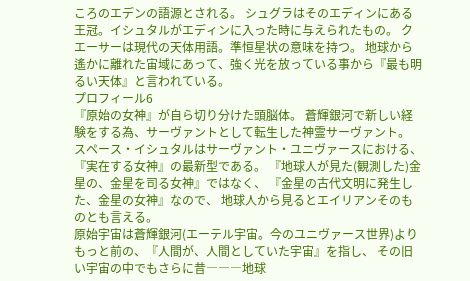ころのエデンの語源とされる。 シュグラはそのエディンにある王冠。イシュタルがエディンに入った時に与えられたもの。 クエーサーは現代の天体用語。準恒星状の意味を持つ。 地球から遙かに離れた宙域にあって、強く光を放っている事から『最も明るい天体』と言われている。
プロフィール6
『原始の女神』が自ら切り分けた頭脳体。 蒼輝銀河で新しい経験をする為、サーヴァントとして転生した神霊サーヴァント。 スペース・イシュタルはサーヴァント・ユニヴァースにおける、『実在する女神』の最新型である。 『地球人が見た(観測した)金星の、金星を司る女神』ではなく、 『金星の古代文明に発生した、金星の女神』なので、 地球人から見るとエイリアンそのものとも言える。
原始宇宙は蒼輝銀河(エーテル宇宙。今のユニヴァース世界)よりもっと前の、『人間が、人間としていた宇宙』を指し、 その旧い宇宙の中でもさらに昔―――地球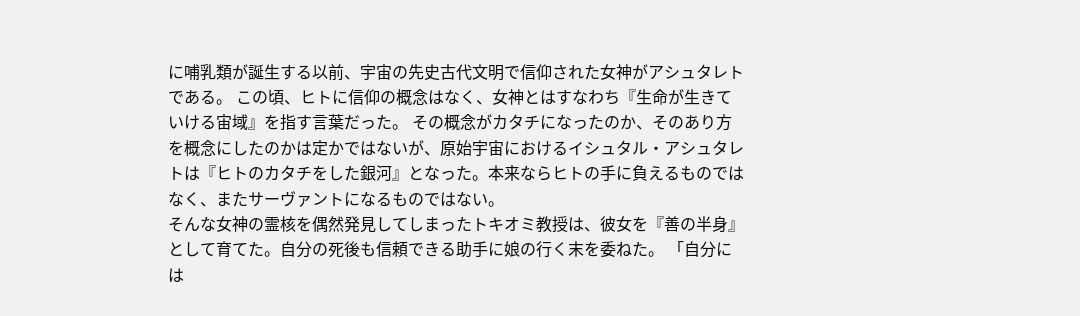に哺乳類が誕生する以前、宇宙の先史古代文明で信仰された女神がアシュタレトである。 この頃、ヒトに信仰の概念はなく、女神とはすなわち『生命が生きていける宙域』を指す言葉だった。 その概念がカタチになったのか、そのあり方を概念にしたのかは定かではないが、原始宇宙におけるイシュタル・アシュタレトは『ヒトのカタチをした銀河』となった。本来ならヒトの手に負えるものではなく、またサーヴァントになるものではない。
そんな女神の霊核を偶然発見してしまったトキオミ教授は、彼女を『善の半身』として育てた。自分の死後も信頼できる助手に娘の行く末を委ねた。 「自分には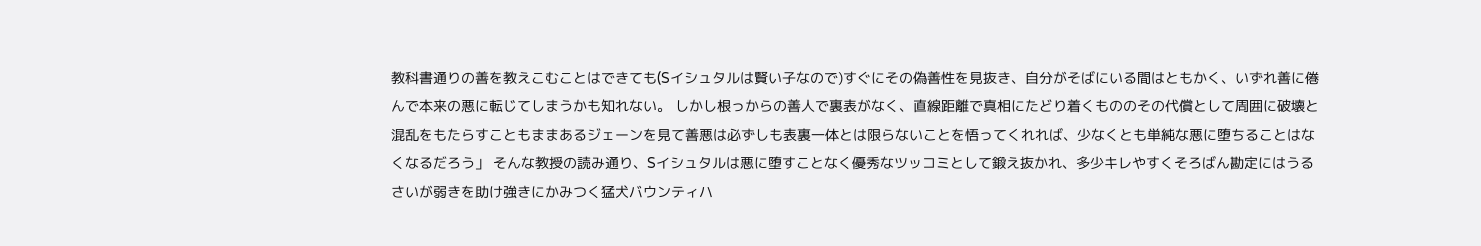教科書通りの善を教えこむことはできても(Sイシュタルは賢い子なので)すぐにその偽善性を見抜き、自分がそばにいる間はともかく、いずれ善に倦んで本来の悪に転じてしまうかも知れない。 しかし根っからの善人で裏表がなく、直線距離で真相にたどり着くもののその代償として周囲に破壊と混乱をもたらすこともままあるジェーンを見て善悪は必ずしも表裏一体とは限らないことを悟ってくれれば、少なくとも単純な悪に堕ちることはなくなるだろう」 そんな教授の読み通り、Sイシュタルは悪に堕すことなく優秀なツッコミとして鍛え抜かれ、多少キレやすくそろばん勘定にはうるさいが弱きを助け強きにかみつく猛犬バウンティハ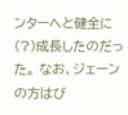ンターへと健全に(?)成長したのだった。 なお、ジェーンの方はび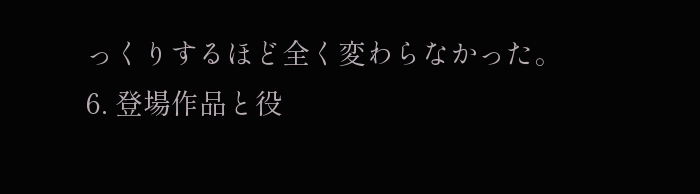っくりするほど全く変わらなかった。
6. 登場作品と役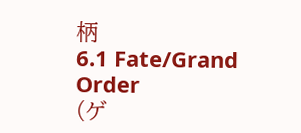柄
6.1 Fate/Grand Order
(ゲ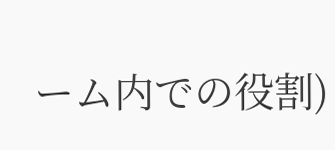ーム内での役割)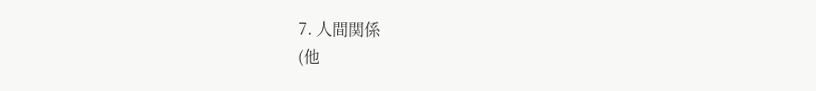7. 人間関係
(他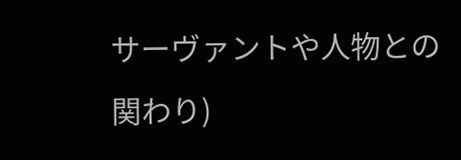サーヴァントや人物との関わり)